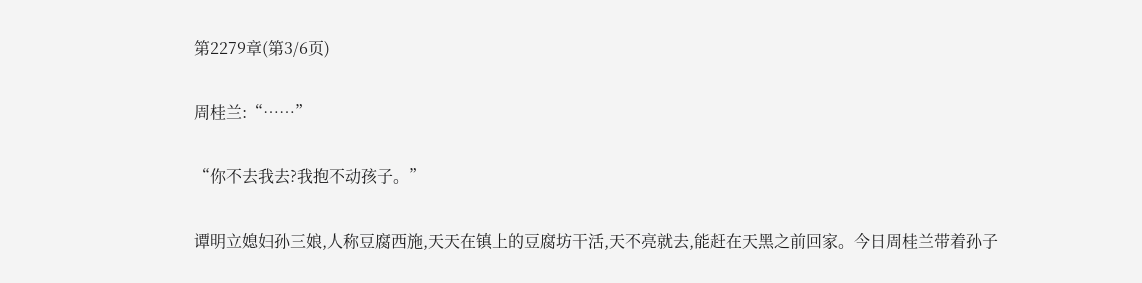第2279章(第3/6页)

周桂兰:“……”

“你不去我去?我抱不动孩子。”

谭明立媳妇孙三娘,人称豆腐西施,天天在镇上的豆腐坊干活,天不亮就去,能赶在天黑之前回家。今日周桂兰带着孙子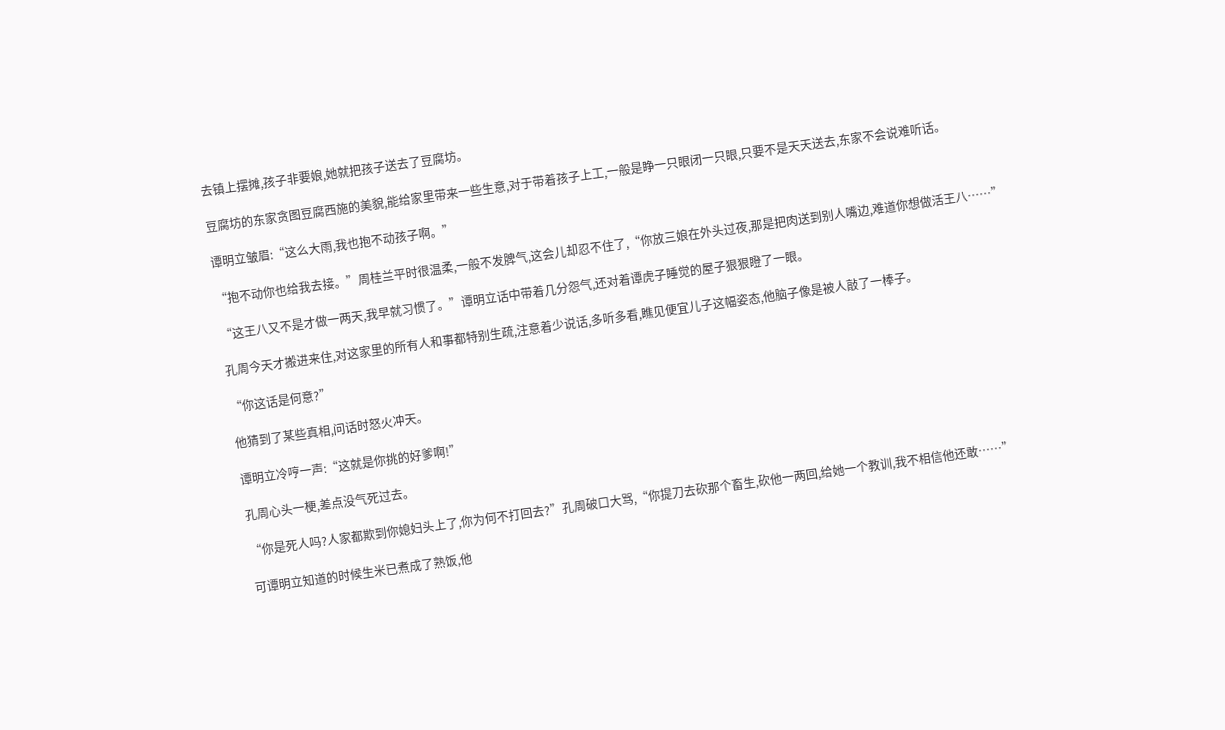去镇上摆摊,孩子非要娘,她就把孩子送去了豆腐坊。

豆腐坊的东家贪图豆腐西施的美貌,能给家里带来一些生意,对于带着孩子上工,一般是睁一只眼闭一只眼,只要不是天天送去,东家不会说难听话。

谭明立皱眉:“这么大雨,我也抱不动孩子啊。”

“抱不动你也给我去接。”周桂兰平时很温柔,一般不发脾气,这会儿却忍不住了,“你放三娘在外头过夜,那是把肉送到别人嘴边,难道你想做活王八……”

“这王八又不是才做一两天,我早就习惯了。”谭明立话中带着几分怨气,还对着谭虎子睡觉的屋子狠狠瞪了一眼。

孔周今天才搬进来住,对这家里的所有人和事都特别生疏,注意着少说话,多听多看,瞧见便宜儿子这幅姿态,他脑子像是被人敲了一棒子。

“你这话是何意?”

他猜到了某些真相,问话时怒火冲天。

谭明立冷哼一声:“这就是你挑的好爹啊!”

孔周心头一梗,差点没气死过去。

“你是死人吗?人家都欺到你媳妇头上了,你为何不打回去?”孔周破口大骂,“你提刀去砍那个畜生,砍他一两回,给她一个教训,我不相信他还敢……”

可谭明立知道的时候生米已煮成了熟饭,他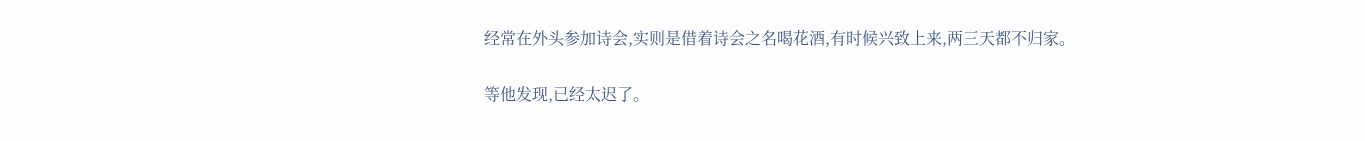经常在外头参加诗会,实则是借着诗会之名喝花酒,有时候兴致上来,两三天都不归家。

等他发现,已经太迟了。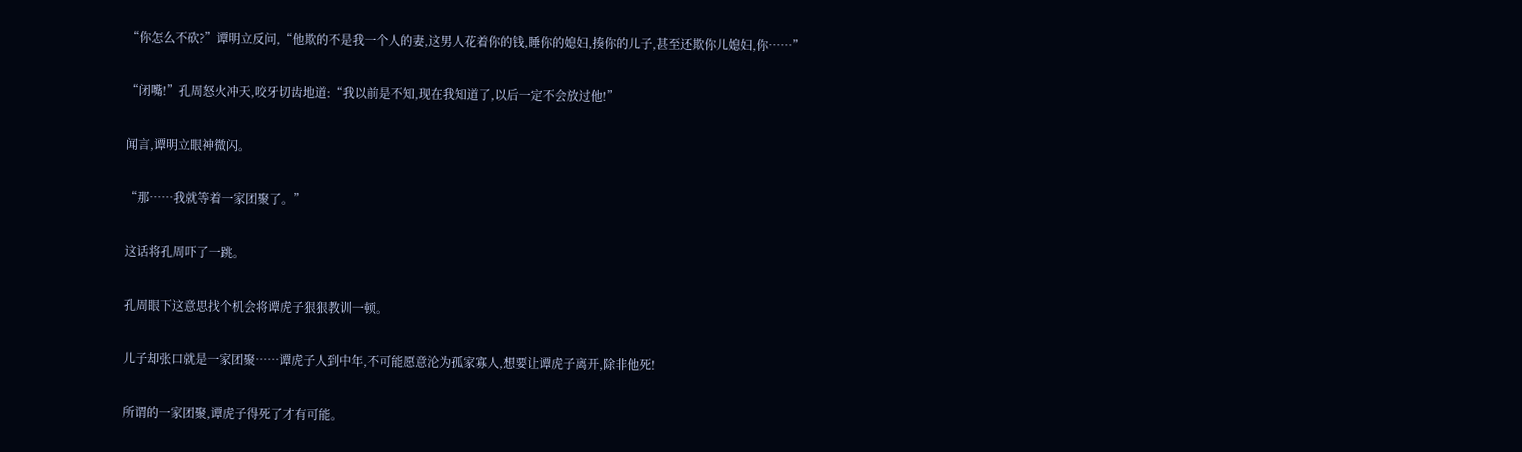“你怎么不砍?”谭明立反问,“他欺的不是我一个人的妻,这男人花着你的钱,睡你的媳妇,揍你的儿子,甚至还欺你儿媳妇,你……”

“闭嘴!”孔周怒火冲天,咬牙切齿地道:“我以前是不知,现在我知道了,以后一定不会放过他!”

闻言,谭明立眼神微闪。

“那……我就等着一家团聚了。”

这话将孔周吓了一跳。

孔周眼下这意思找个机会将谭虎子狠狠教训一顿。

儿子却张口就是一家团聚……谭虎子人到中年,不可能愿意沦为孤家寡人,想要让谭虎子离开,除非他死!

所谓的一家团聚,谭虎子得死了才有可能。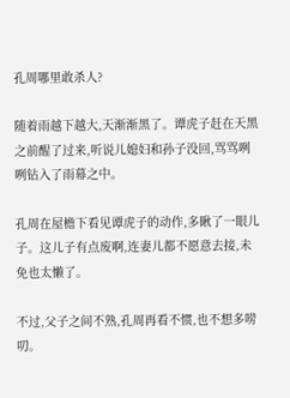孔周哪里敢杀人?

随着雨越下越大,天渐渐黑了。谭虎子赶在天黑之前醒了过来,听说儿媳妇和孙子没回,骂骂咧咧钻入了雨幕之中。

孔周在屋檐下看见谭虎子的动作,多瞅了一眼儿子。这儿子有点废啊,连妻儿都不愿意去接,未免也太懒了。

不过,父子之间不熟,孔周再看不惯,也不想多唠叨。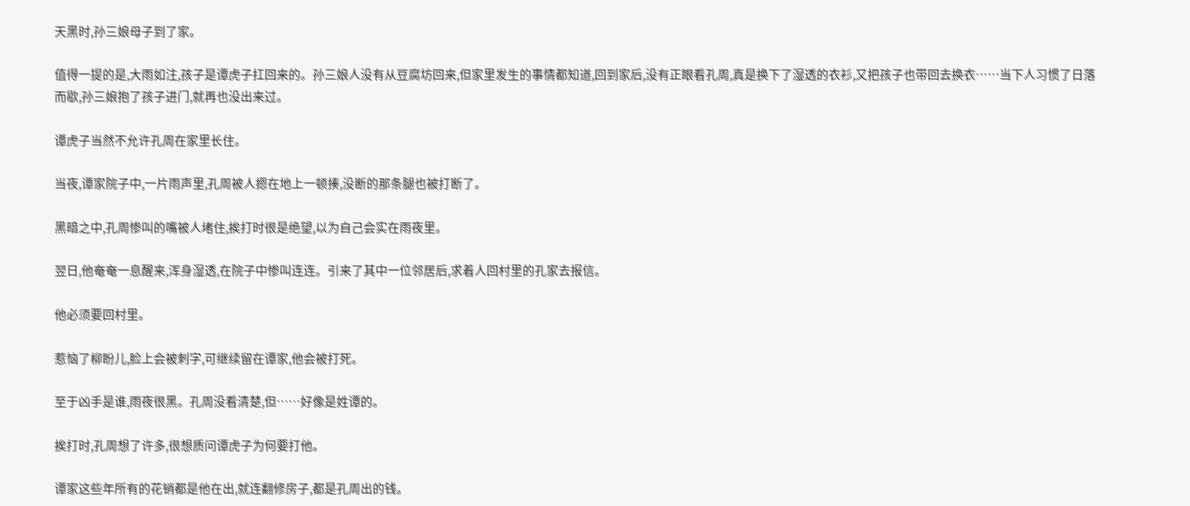天黑时,孙三娘母子到了家。

值得一提的是,大雨如注,孩子是谭虎子扛回来的。孙三娘人没有从豆腐坊回来,但家里发生的事情都知道,回到家后,没有正眼看孔周,真是换下了湿透的衣衫,又把孩子也带回去换衣……当下人习惯了日落而歇,孙三娘抱了孩子进门,就再也没出来过。

谭虎子当然不允许孔周在家里长住。

当夜,谭家院子中,一片雨声里,孔周被人摁在地上一顿揍,没断的那条腿也被打断了。

黑暗之中,孔周惨叫的嘴被人堵住,挨打时很是绝望,以为自己会实在雨夜里。

翌日,他奄奄一息醒来,浑身湿透,在院子中惨叫连连。引来了其中一位邻居后,求着人回村里的孔家去报信。

他必须要回村里。

惹恼了柳盼儿,脸上会被刺字,可继续留在谭家,他会被打死。

至于凶手是谁,雨夜很黑。孔周没看清楚,但……好像是姓谭的。

挨打时,孔周想了许多,很想质问谭虎子为何要打他。

谭家这些年所有的花销都是他在出,就连翻修房子,都是孔周出的钱。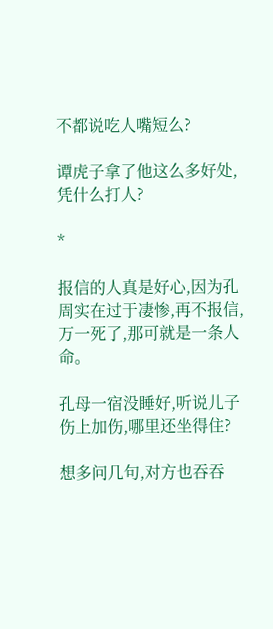不都说吃人嘴短么?

谭虎子拿了他这么多好处,凭什么打人?

*

报信的人真是好心,因为孔周实在过于凄惨,再不报信,万一死了,那可就是一条人命。

孔母一宿没睡好,听说儿子伤上加伤,哪里还坐得住?

想多问几句,对方也吞吞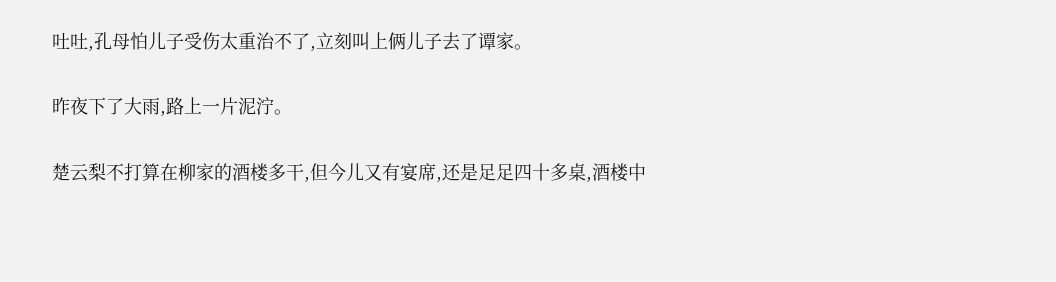吐吐,孔母怕儿子受伤太重治不了,立刻叫上俩儿子去了谭家。

昨夜下了大雨,路上一片泥泞。

楚云梨不打算在柳家的酒楼多干,但今儿又有宴席,还是足足四十多桌,酒楼中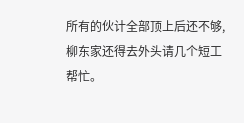所有的伙计全部顶上后还不够,柳东家还得去外头请几个短工帮忙。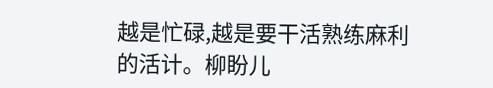越是忙碌,越是要干活熟练麻利的活计。柳盼儿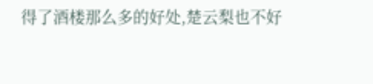得了酒楼那么多的好处,楚云梨也不好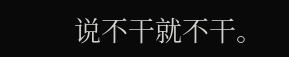说不干就不干。